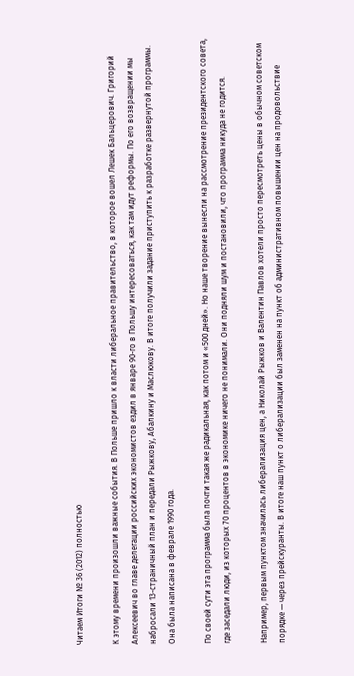Читаем Итоги № 36 (2012) полностью

К этому времени произошли важные события. В Польше пришло к власти либеральное правительство, в которое вошел Лешек Бальцерович. Григорий Алексеевич во главе делегации российских экономистов ездил в январе 90-го в Польшу интересоваться, как там идут реформы. По его возвращении мы набросали 13-страничный план и передали Рыжкову, Абалкину и Маслюкову. В итоге получили задание приступить к разработке развернутой программы. Она была написана в феврале 1990 года.

По своей сути эта программа была почти такая же радикальная, как потом и «500 дней». Но наше творение вынесли на рассмотрение президентского совета, где заседали люди, из которых 70 процентов в экономике ничего не понимали. Они подняли шум и постановили, что программа никуда не годится.

Например, первым пунктом значилась либерализация цен, а Николай Рыжков и Валентин Павлов хотели просто пересмотреть цены в обычном советском порядке — через прейскуранты. В итоге наш пункт о либерализации был заменен на пункт об административном повышении цен на продовольствие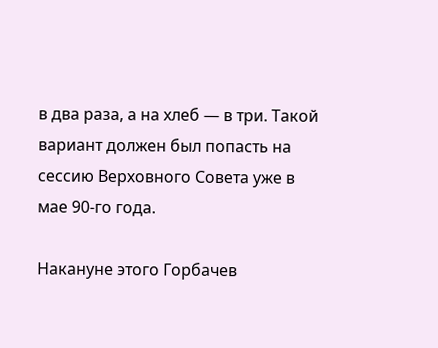в два раза, а на хлеб — в три. Такой вариант должен был попасть на сессию Верховного Совета уже в мае 90-го года.

Накануне этого Горбачев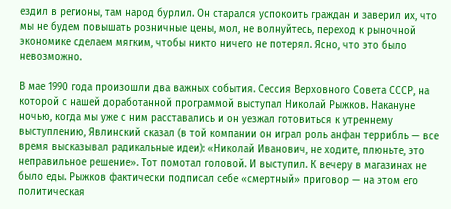ездил в регионы, там народ бурлил. Он старался успокоить граждан и заверил их, что мы не будем повышать розничные цены, мол, не волнуйтесь, переход к рыночной экономике сделаем мягким, чтобы никто ничего не потерял. Ясно, что это было невозможно.

В мае 1990 года произошли два важных события. Сессия Верховного Совета СССР, на которой с нашей доработанной программой выступал Николай Рыжков. Накануне ночью, когда мы уже с ним расставались и он уезжал готовиться к утреннему выступлению, Явлинский сказал (в той компании он играл роль анфан террибль — все время высказывал радикальные идеи): «Николай Иванович, не ходите, плюньте, это неправильное решение». Тот помотал головой. И выступил. К вечеру в магазинах не было еды. Рыжков фактически подписал себе «смертный» приговор — на этом его политическая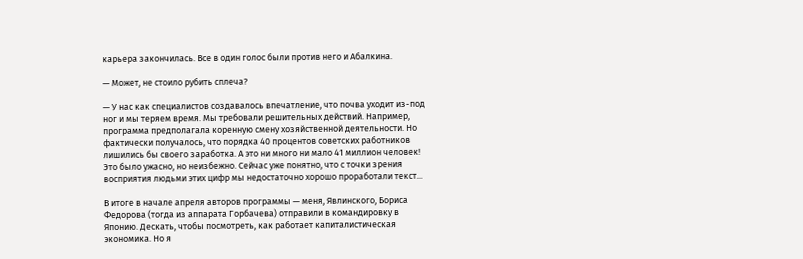карьера закончилась. Все в один голос были против него и Абалкина.

— Может, не стоило рубить сплеча?

— У нас как специалистов создавалось впечатление, что почва уходит из-под ног и мы теряем время. Мы требовали решительных действий. Например, программа предполагала коренную смену хозяйственной деятельности. Но фактически получалось, что порядка 40 процентов советских работников лишились бы своего заработка. А это ни много ни мало 41 миллион человек! Это было ужасно, но неизбежно. Сейчас уже понятно, что с точки зрения восприятия людьми этих цифр мы недостаточно хорошо проработали текст...

В итоге в начале апреля авторов программы — меня, Явлинского, Бориса Федорова (тогда из аппарата Горбачева) отправили в командировку в Японию. Дескать, чтобы посмотреть, как работает капиталистическая экономика. Но я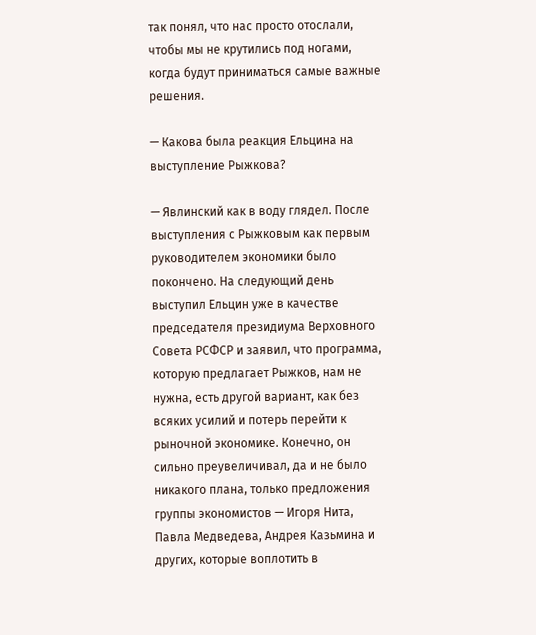так понял, что нас просто отослали, чтобы мы не крутились под ногами, когда будут приниматься самые важные решения.

— Какова была реакция Ельцина на выступление Рыжкова?

— Явлинский как в воду глядел. После выступления с Рыжковым как первым руководителем экономики было покончено. На следующий день выступил Ельцин уже в качестве председателя президиума Верховного Совета РСФСР и заявил, что программа, которую предлагает Рыжков, нам не нужна, есть другой вариант, как без всяких усилий и потерь перейти к рыночной экономике. Конечно, он сильно преувеличивал, да и не было никакого плана, только предложения группы экономистов — Игоря Нита, Павла Медведева, Андрея Казьмина и других, которые воплотить в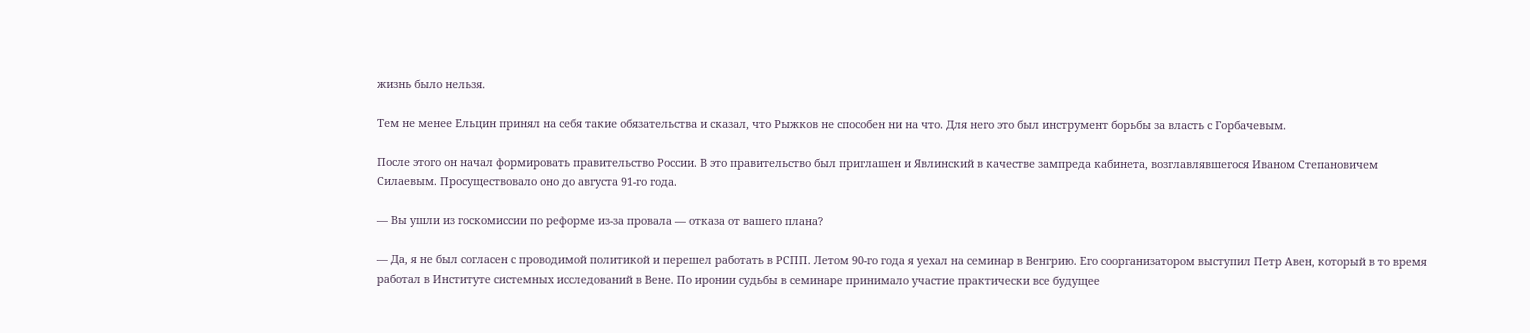жизнь было нельзя.

Тем не менее Ельцин принял на себя такие обязательства и сказал, что Рыжков не способен ни на что. Для него это был инструмент борьбы за власть с Горбачевым.

После этого он начал формировать правительство России. В это правительство был приглашен и Явлинский в качестве зампреда кабинета, возглавлявшегося Иваном Степановичем Силаевым. Просуществовало оно до августа 91-го года.

— Вы ушли из госкомиссии по реформе из-за провала — отказа от вашего плана?

— Да, я не был согласен с проводимой политикой и перешел работать в РСПП. Летом 90-го года я уехал на семинар в Венгрию. Его соорганизатором выступил Петр Авен, который в то время работал в Институте системных исследований в Вене. По иронии судьбы в семинаре принимало участие практически все будущее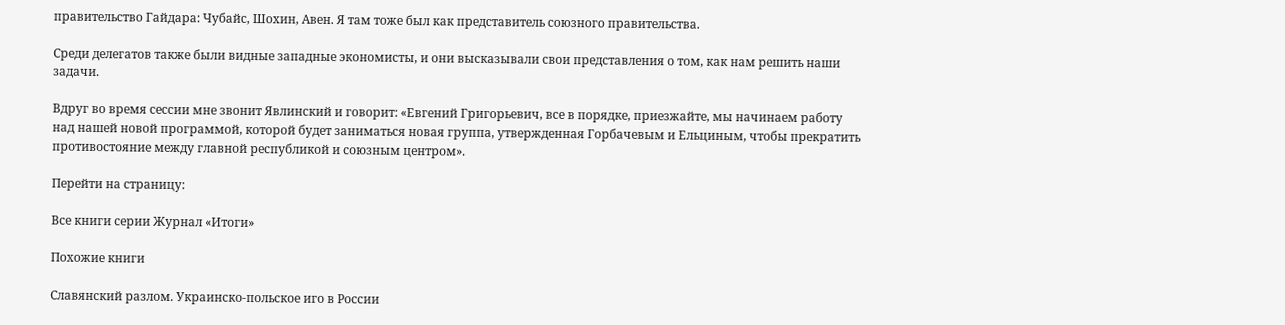правительство Гайдара: Чубайс, Шохин, Авен. Я там тоже был как представитель союзного правительства.

Среди делегатов также были видные западные экономисты, и они высказывали свои представления о том, как нам решить наши задачи.

Вдруг во время сессии мне звонит Явлинский и говорит: «Евгений Григорьевич, все в порядке, приезжайте, мы начинаем работу над нашей новой программой, которой будет заниматься новая группа, утвержденная Горбачевым и Ельциным, чтобы прекратить противостояние между главной республикой и союзным центром».

Перейти на страницу:

Все книги серии Журнал «Итоги»

Похожие книги

Славянский разлом. Украинско-польское иго в России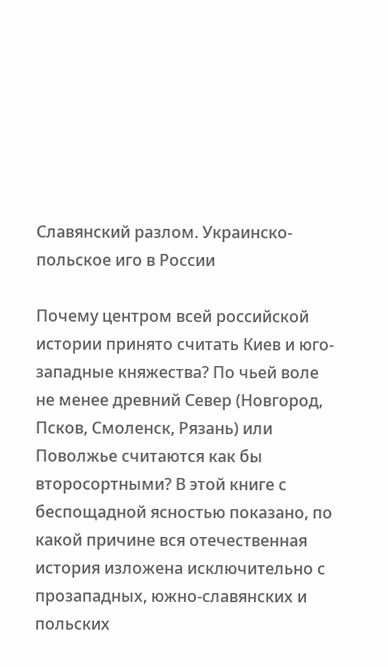Славянский разлом. Украинско-польское иго в России

Почему центром всей российской истории принято считать Киев и юго-западные княжества? По чьей воле не менее древний Север (Новгород, Псков, Смоленск, Рязань) или Поволжье считаются как бы второсортными? В этой книге с беспощадной ясностью показано, по какой причине вся отечественная история изложена исключительно с прозападных, южно-славянских и польских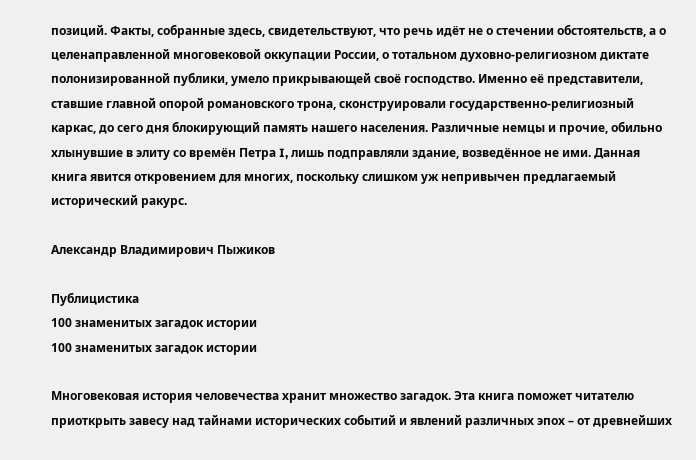позиций. Факты, собранные здесь, свидетельствуют, что речь идёт не о стечении обстоятельств, а о целенаправленной многовековой оккупации России, о тотальном духовно-религиозном диктате полонизированной публики, умело прикрывающей своё господство. Именно её представители, ставшие главной опорой романовского трона, сконструировали государственно-религиозный каркас, до сего дня блокирующий память нашего населения. Различные немцы и прочие, обильно хлынувшие в элиту со времён Петра I, лишь подправляли здание, возведённое не ими. Данная книга явится откровением для многих, поскольку слишком уж непривычен предлагаемый исторический ракурс.

Александр Владимирович Пыжиков

Публицистика
100 знаменитых загадок истории
100 знаменитых загадок истории

Многовековая история человечества хранит множество загадок. Эта книга поможет читателю приоткрыть завесу над тайнами исторических событий и явлений различных эпох – от древнейших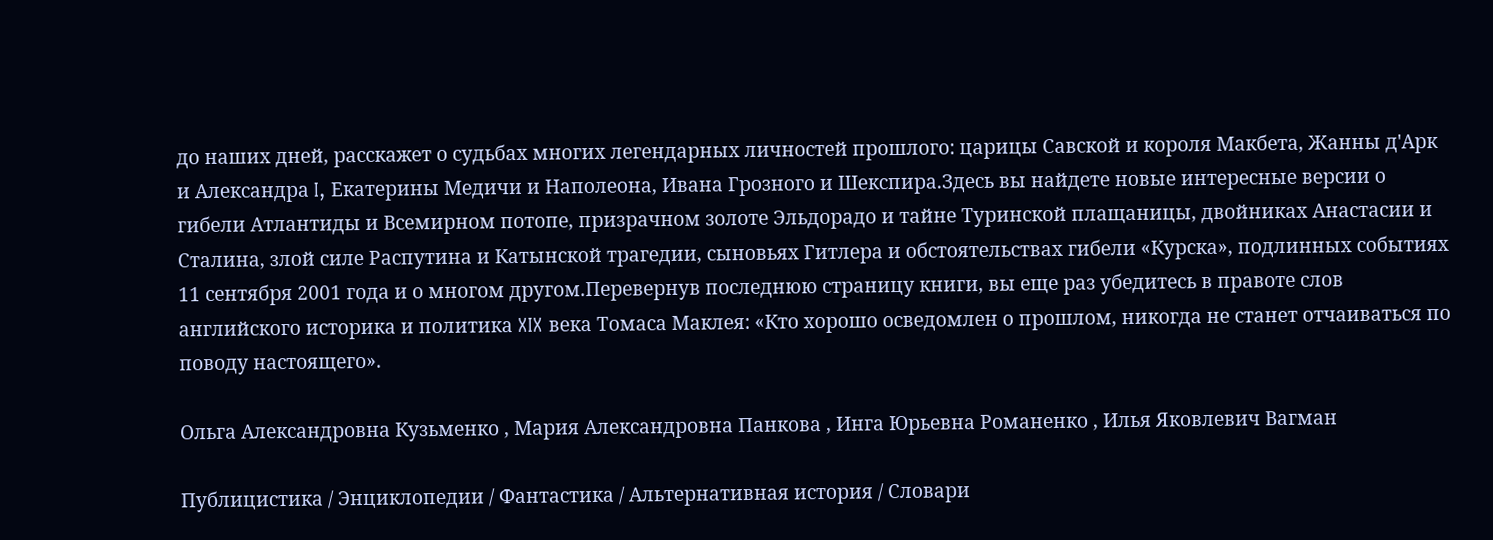до наших дней, расскажет о судьбах многих легендарных личностей прошлого: царицы Савской и короля Макбета, Жанны д'Арк и Александра I, Екатерины Медичи и Наполеона, Ивана Грозного и Шекспира.Здесь вы найдете новые интересные версии о гибели Атлантиды и Всемирном потопе, призрачном золоте Эльдорадо и тайне Туринской плащаницы, двойниках Анастасии и Сталина, злой силе Распутина и Катынской трагедии, сыновьях Гитлера и обстоятельствах гибели «Курска», подлинных событиях 11 сентября 2001 года и о многом другом.Перевернув последнюю страницу книги, вы еще раз убедитесь в правоте слов английского историка и политика XIX века Томаса Маклея: «Кто хорошо осведомлен о прошлом, никогда не станет отчаиваться по поводу настоящего».

Ольга Александровна Кузьменко , Мария Александровна Панкова , Инга Юрьевна Романенко , Илья Яковлевич Вагман

Публицистика / Энциклопедии / Фантастика / Альтернативная история / Словари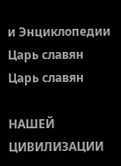и Энциклопедии
Царь славян
Царь славян

НАШЕЙ ЦИВИЛИЗАЦИИ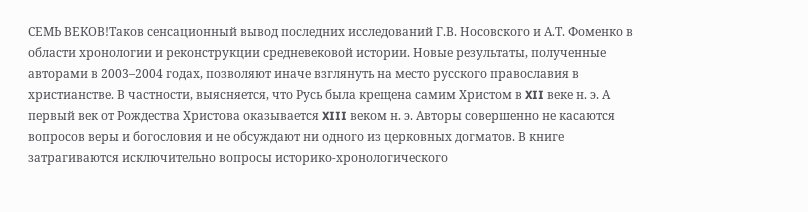СЕМЬ ВЕКОВ!Таков сенсационный вывод последних исследований Г.В. Носовского и А.Т. Фоменко в области хронологии и реконструкции средневековой истории. Новые результаты, полученные авторами в 2003–2004 годах, позволяют иначе взглянуть на место русского православия в христианстве. В частности, выясняется, что Русь была крещена самим Христом в XII веке н. э. А первый век от Рождества Христова оказывается XIII веком н. э. Авторы совершенно не касаются вопросов веры и богословия и не обсуждают ни одного из церковных догматов. В книге затрагиваются исключительно вопросы историко-хронологического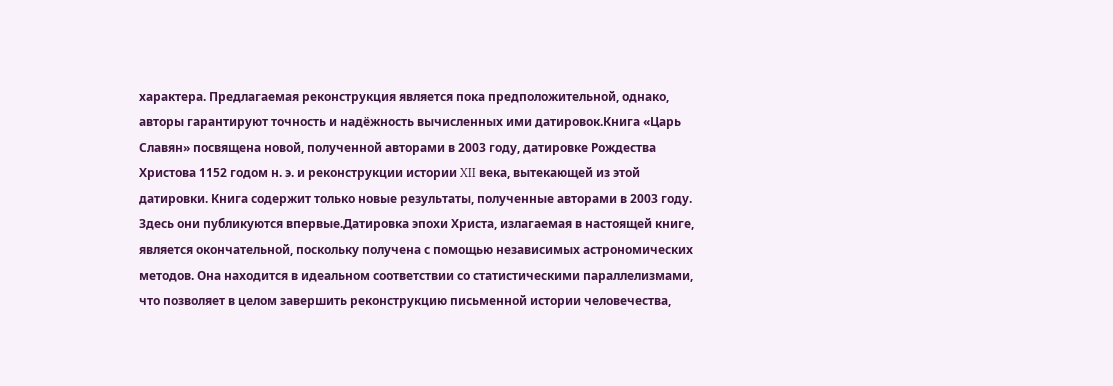характера. Предлагаемая реконструкция является пока предположительной, однако, авторы гарантируют точность и надёжность вычисленных ими датировок.Книга «Царь Славян» посвящена новой, полученной авторами в 2003 году, датировке Рождества Христова 1152 годом н. э. и реконструкции истории XII века, вытекающей из этой датировки. Книга содержит только новые результаты, полученные авторами в 2003 году. Здесь они публикуются впервые.Датировка эпохи Христа, излагаемая в настоящей книге, является окончательной, поскольку получена с помощью независимых астрономических методов. Она находится в идеальном соответствии со статистическими параллелизмами, что позволяет в целом завершить реконструкцию письменной истории человечества,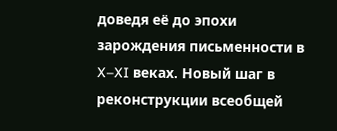доведя её до эпохи зарождения письменности в X–XI веках. Новый шаг в реконструкции всеобщей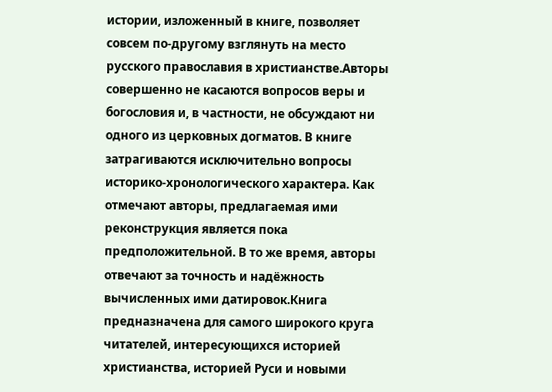истории, изложенный в книге, позволяет совсем по-другому взглянуть на место русского православия в христианстве.Авторы совершенно не касаются вопросов веры и богословия и, в частности, не обсуждают ни одного из церковных догматов. В книге затрагиваются исключительно вопросы историко-хронологического характера. Как отмечают авторы, предлагаемая ими реконструкция является пока предположительной. В то же время, авторы отвечают за точность и надёжность вычисленных ими датировок.Книга предназначена для самого широкого круга читателей, интересующихся историей христианства, историей Руси и новыми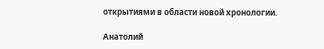открытиями в области новой хронологии.

Анатолий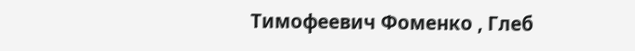Тимофеевич Фоменко , Глеб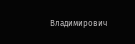Владимирович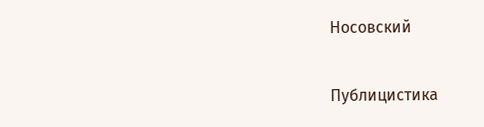Носовский

Публицистика